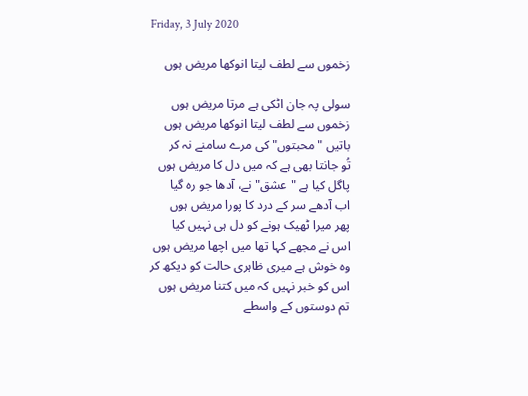Friday, 3 July 2020

زخموں سے لطف لیتا انوکھا مریض ہوں

سولی پہ جان اٹکی ہے مرتا مریض ہوں
زخموں سے لطف لیتا انوکھا مریض ہوں
باتیں "محبتوں" کی مرے سامنے نہ کر
تُو جانتا بھی ہے کہ میں دل کا مریض ہوں
پاگل کیا ہے "عشق" نے، آدھا جو رہ گیا
اب آدھے سر کے درد کا پورا مریض ہوں
پھر میرا ٹھیک ہونے کو دل ہی نہیں کیا
اس نے مجھے کہا تھا میں اچھا مریض ہوں
وہ خوش ہے میری ظاہری حالت کو دیکھ کر
اس کو خبر نہیں کہ میں کتنا مریض ہوں
تم دوستوں کے واسطے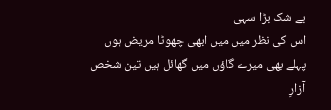بے شک بڑا سہی
اس کی نظر میں میں ابھی چھوٹا مریض ہوں
پہلے بھی میرے گاؤں میں گھائل ہیں تین شخص
آزارِ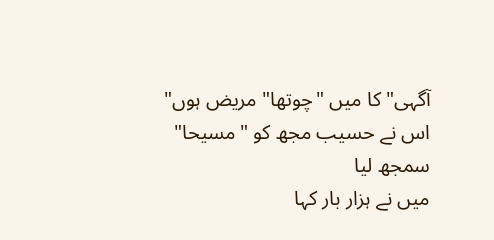آگہی" کا میں "چوتھا" مریض ہوں"
اس نے حسیب مجھ کو "مسیحا" سمجھ لیا
میں نے ہزار بار کہا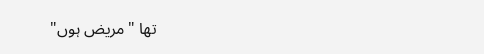تھا "مریض ہوں"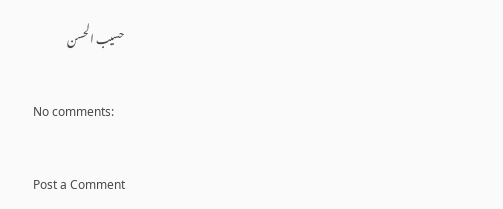حسیب الحسن

No comments:

Post a Comment